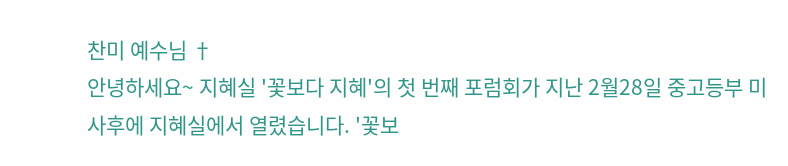찬미 예수님 †
안녕하세요~ 지혜실 '꽃보다 지혜'의 첫 번째 포럼회가 지난 2월28일 중고등부 미사후에 지혜실에서 열렸습니다. '꽃보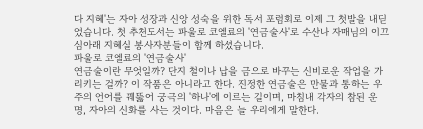다 지혜'는 자아 성장과 신앙 성숙을 위한 독서 포럼회로 이제 그 첫발을 내딛었습니다. 첫 추천도서는 파울로 코엘료의 '연금술사'로 수산나 자매님의 이끄심아래 지혜실 봉사자분들이 함께 하셨습니다.
파울로 코엘료의 '연금술사'
연금술이란 무엇일까? 단지 철이나 납을 금으로 바꾸는 신비로운 작업을 가리키는 걸까? 이 작품은 아니라고 한다. 진정한 연금술은 만물과 통하는 우주의 언어를 꿰뚫어 궁극의 '하나'에 이르는 길이며, 마침내 각자의 참된 운명, 자아의 신화를 사는 것이다. 마음은 늘 우리에게 말한다.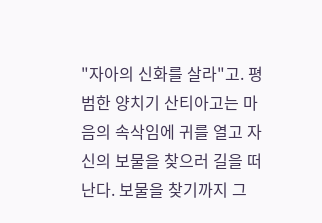"자아의 신화를 살라"고. 평범한 양치기 산티아고는 마음의 속삭임에 귀를 열고 자신의 보물을 찾으러 길을 떠난다. 보물을 찾기까지 그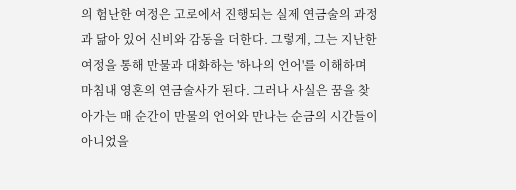의 험난한 여정은 고로에서 진행되는 실제 연금술의 과정과 닮아 있어 신비와 감동을 더한다. 그렇게, 그는 지난한 여정을 통해 만물과 대화하는 '하나의 언어'를 이해하며 마침내 영혼의 연금술사가 된다. 그러나 사실은 꿈을 찾아가는 매 순간이 만물의 언어와 만나는 순금의 시간들이 아니었을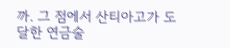까. 그 점에서 산티아고가 도달한 연금술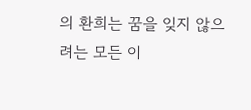의 환희는 꿈을 잊지 않으려는 모든 이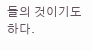들의 것이기도 하다.